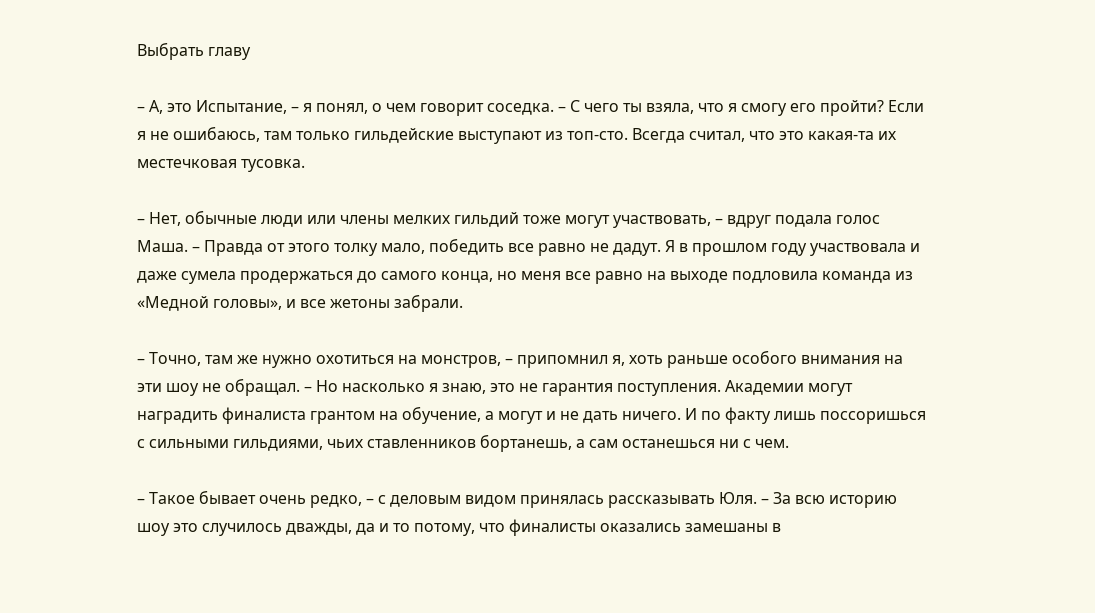Выбрать главу

– А, это Испытание, – я понял, о чем говорит соседка. – С чего ты взяла, что я смогу его пройти? Если я не ошибаюсь, там только гильдейские выступают из топ-сто. Всегда считал, что это какая-та их местечковая тусовка.

– Нет, обычные люди или члены мелких гильдий тоже могут участвовать, – вдруг подала голос Маша. – Правда от этого толку мало, победить все равно не дадут. Я в прошлом году участвовала и даже сумела продержаться до самого конца, но меня все равно на выходе подловила команда из «Медной головы», и все жетоны забрали.

– Точно, там же нужно охотиться на монстров, – припомнил я, хоть раньше особого внимания на эти шоу не обращал. – Но насколько я знаю, это не гарантия поступления. Академии могут наградить финалиста грантом на обучение, а могут и не дать ничего. И по факту лишь поссоришься с сильными гильдиями, чьих ставленников бортанешь, а сам останешься ни с чем.

– Такое бывает очень редко, – с деловым видом принялась рассказывать Юля. – За всю историю шоу это случилось дважды, да и то потому, что финалисты оказались замешаны в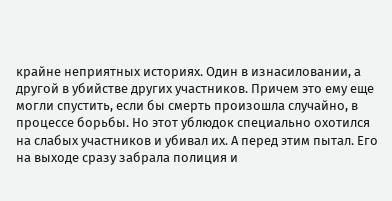крайне неприятных историях. Один в изнасиловании, а другой в убийстве других участников. Причем это ему еще могли спустить, если бы смерть произошла случайно, в процессе борьбы. Но этот ублюдок специально охотился на слабых участников и убивал их. А перед этим пытал. Его на выходе сразу забрала полиция и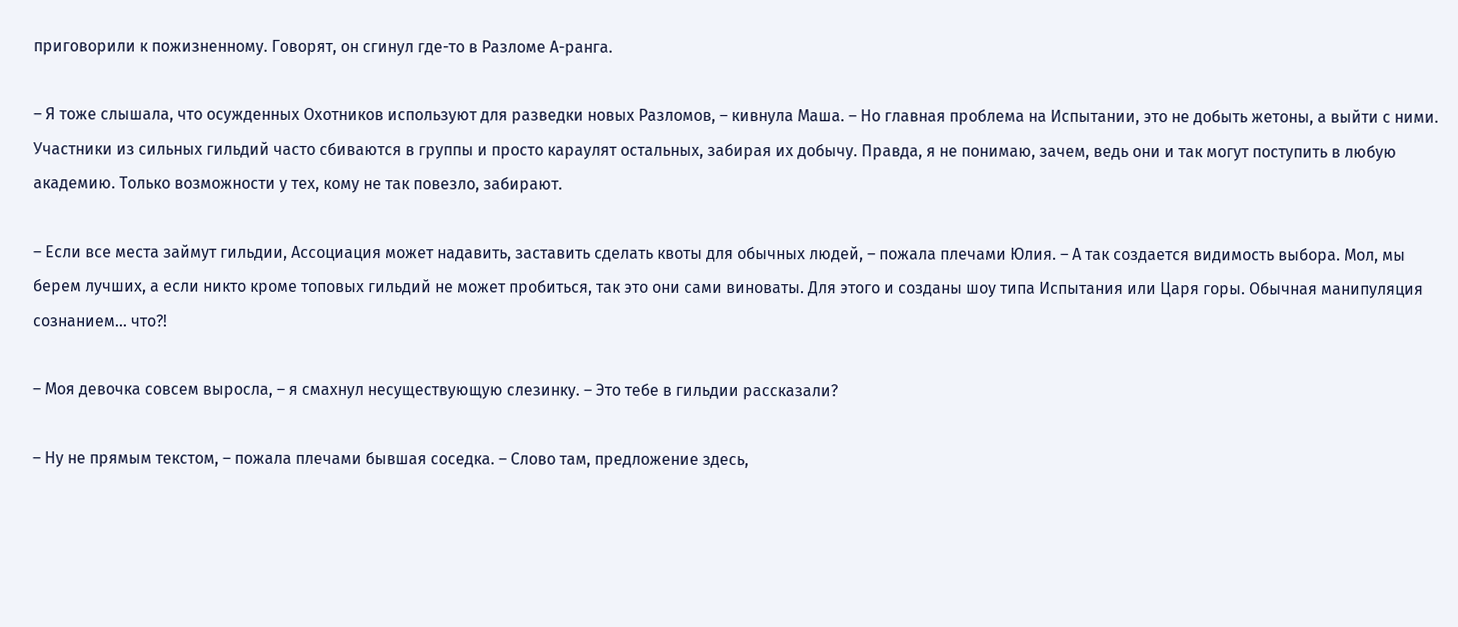приговорили к пожизненному. Говорят, он сгинул где-то в Разломе А-ранга.

– Я тоже слышала, что осужденных Охотников используют для разведки новых Разломов, – кивнула Маша. – Но главная проблема на Испытании, это не добыть жетоны, а выйти с ними. Участники из сильных гильдий часто сбиваются в группы и просто караулят остальных, забирая их добычу. Правда, я не понимаю, зачем, ведь они и так могут поступить в любую академию. Только возможности у тех, кому не так повезло, забирают.

– Если все места займут гильдии, Ассоциация может надавить, заставить сделать квоты для обычных людей, – пожала плечами Юлия. – А так создается видимость выбора. Мол, мы берем лучших, а если никто кроме топовых гильдий не может пробиться, так это они сами виноваты. Для этого и созданы шоу типа Испытания или Царя горы. Обычная манипуляция сознанием… что?!

– Моя девочка совсем выросла, – я смахнул несуществующую слезинку. – Это тебе в гильдии рассказали?

– Ну не прямым текстом, – пожала плечами бывшая соседка. – Слово там, предложение здесь,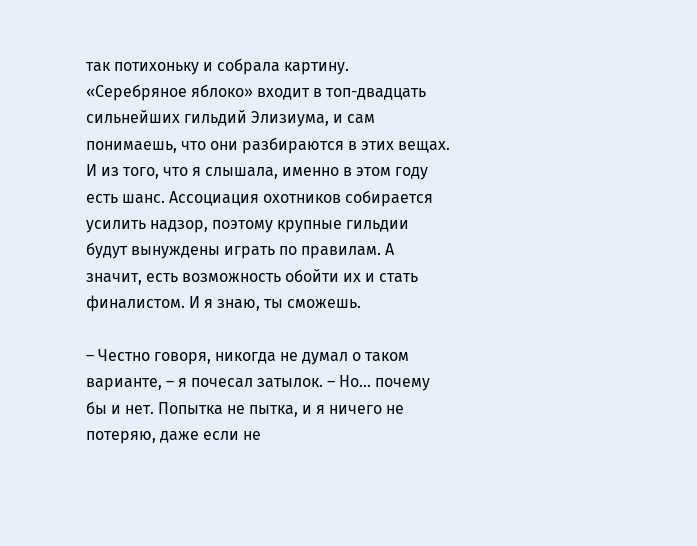так потихоньку и собрала картину. «Серебряное яблоко» входит в топ-двадцать сильнейших гильдий Элизиума, и сам понимаешь, что они разбираются в этих вещах. И из того, что я слышала, именно в этом году есть шанс. Ассоциация охотников собирается усилить надзор, поэтому крупные гильдии будут вынуждены играть по правилам. А значит, есть возможность обойти их и стать финалистом. И я знаю, ты сможешь.

– Честно говоря, никогда не думал о таком варианте, – я почесал затылок. – Но… почему бы и нет. Попытка не пытка, и я ничего не потеряю, даже если не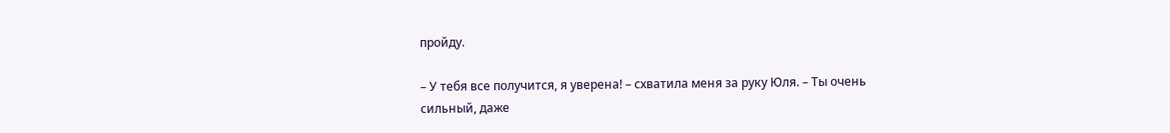пройду.

– У тебя все получится, я уверена! – схватила меня за руку Юля. – Ты очень сильный, даже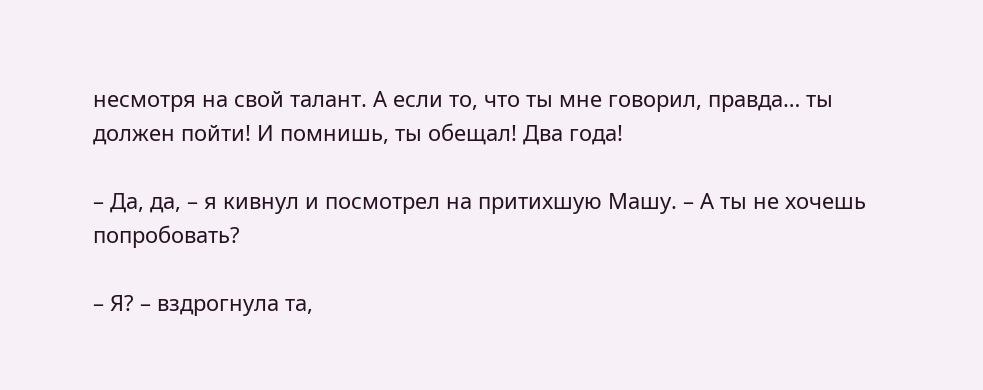несмотря на свой талант. А если то, что ты мне говорил, правда… ты должен пойти! И помнишь, ты обещал! Два года!

– Да, да, – я кивнул и посмотрел на притихшую Машу. – А ты не хочешь попробовать?

– Я? – вздрогнула та,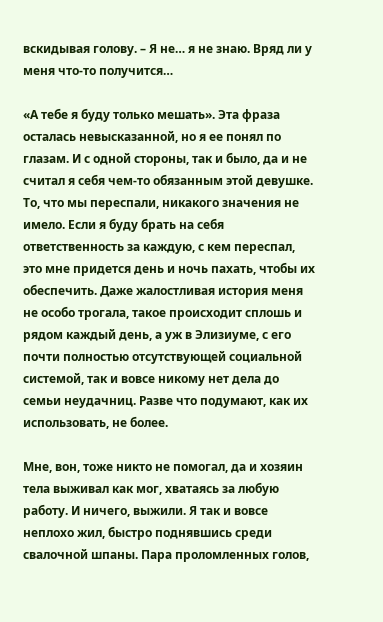вскидывая голову. – Я не… я не знаю. Вряд ли у меня что-то получится…

«А тебе я буду только мешать». Эта фраза осталась невысказанной, но я ее понял по глазам. И с одной стороны, так и было, да и не считал я себя чем-то обязанным этой девушке. То, что мы переспали, никакого значения не имело. Если я буду брать на себя ответственность за каждую, с кем переспал, это мне придется день и ночь пахать, чтобы их обеспечить. Даже жалостливая история меня не особо трогала, такое происходит сплошь и рядом каждый день, а уж в Элизиуме, с его почти полностью отсутствующей социальной системой, так и вовсе никому нет дела до семьи неудачниц. Разве что подумают, как их использовать, не более.

Мне, вон, тоже никто не помогал, да и хозяин тела выживал как мог, хватаясь за любую работу. И ничего, выжили. Я так и вовсе неплохо жил, быстро поднявшись среди свалочной шпаны. Пара проломленных голов,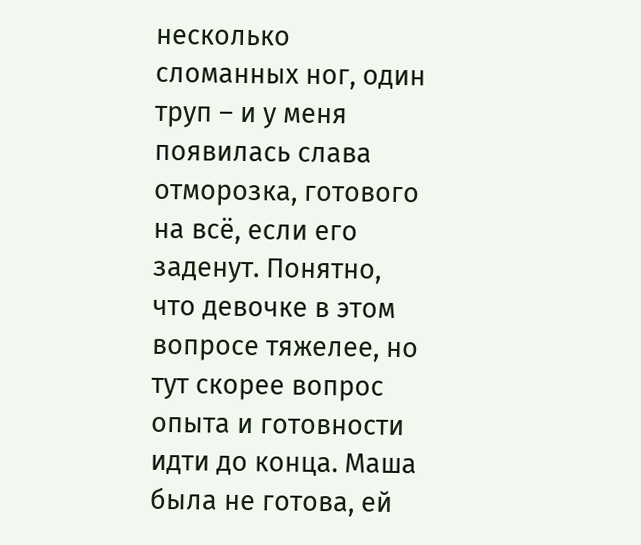несколько сломанных ног, один труп – и у меня появилась слава отморозка, готового на всё, если его заденут. Понятно, что девочке в этом вопросе тяжелее, но тут скорее вопрос опыта и готовности идти до конца. Маша была не готова, ей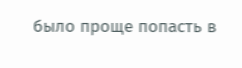было проще попасть в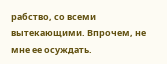рабство, со всеми вытекающими. Впрочем, не мне ее осуждать.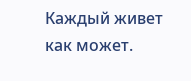Каждый живет как может.